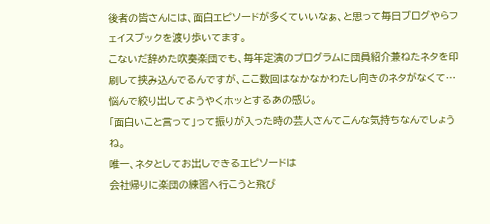後者の皆さんには、面白エピソードが多くていいなぁ、と思って毎日ブログやらフェイスブックを渡り歩いてます。
こないだ辞めた吹奏楽団でも、毎年定演のプログラムに団員紹介兼ねたネタを印刷して挟み込んでるんですが、ここ数回はなかなかわたし向きのネタがなくて…
悩んで絞り出してようやくホッとするあの感じ。
「面白いこと言って」って振りが入った時の芸人さんてこんな気持ちなんでしょうね。
唯一、ネタとしてお出しできるエピソードは
会社帰りに楽団の練習へ行こうと飛び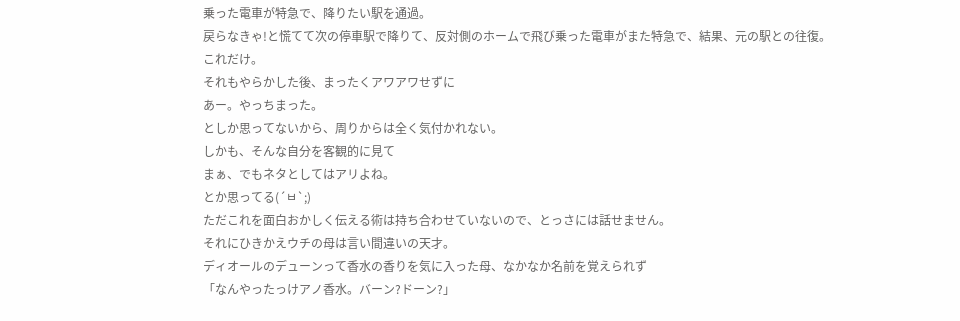乗った電車が特急で、降りたい駅を通過。
戻らなきゃ!と慌てて次の停車駅で降りて、反対側のホームで飛び乗った電車がまた特急で、結果、元の駅との往復。
これだけ。
それもやらかした後、まったくアワアワせずに
あー。やっちまった。
としか思ってないから、周りからは全く気付かれない。
しかも、そんな自分を客観的に見て
まぁ、でもネタとしてはアリよね。
とか思ってる(´ㅂ`;)
ただこれを面白おかしく伝える術は持ち合わせていないので、とっさには話せません。
それにひきかえウチの母は言い間違いの天才。
ディオールのデューンって香水の香りを気に入った母、なかなか名前を覚えられず
「なんやったっけアノ香水。バーン?ドーン?」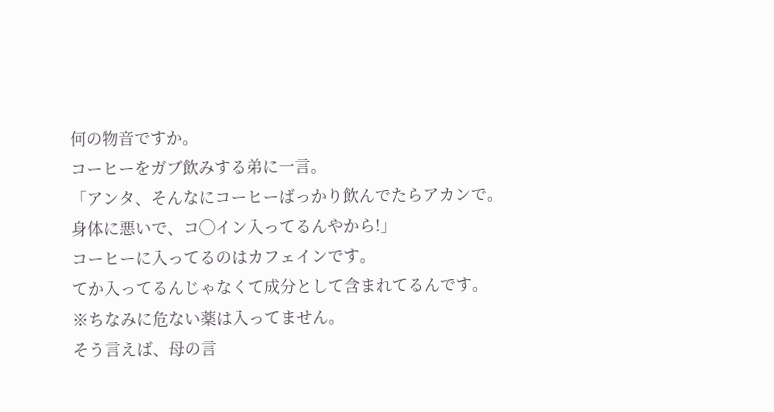何の物音ですか。
コーヒーをガブ飲みする弟に一言。
「アンタ、そんなにコーヒーばっかり飲んでたらアカンで。
身体に悪いで、コ◯イン入ってるんやから!」
コーヒーに入ってるのはカフェインです。
てか入ってるんじゃなくて成分として含まれてるんです。
※ちなみに危ない薬は入ってません。
そう言えば、母の言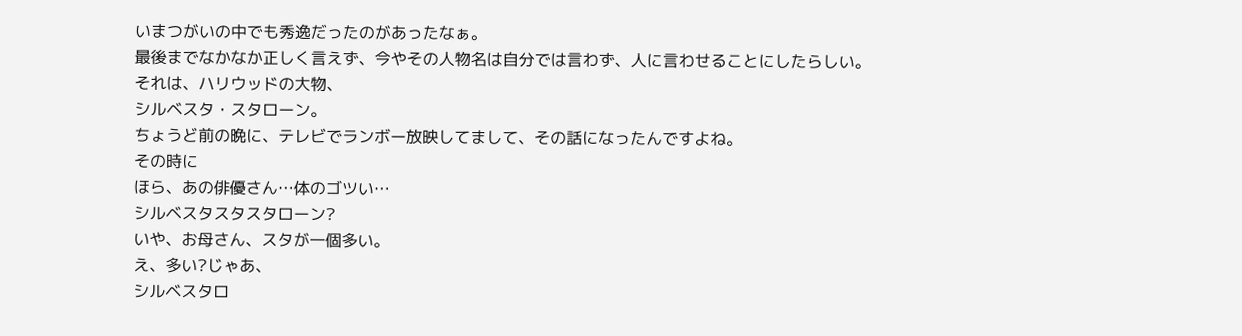いまつがいの中でも秀逸だったのがあったなぁ。
最後までなかなか正しく言えず、今やその人物名は自分では言わず、人に言わせることにしたらしい。
それは、ハリウッドの大物、
シルベスタ・スタローン。
ちょうど前の晩に、テレビでランボー放映してまして、その話になったんですよね。
その時に
ほら、あの俳優さん…体のゴツい…
シルベスタスタスタローン?
いや、お母さん、スタが一個多い。
え、多い?じゃあ、
シルベスタロ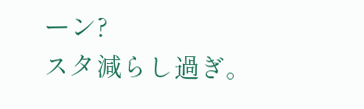ーン?
スタ減らし過ぎ。